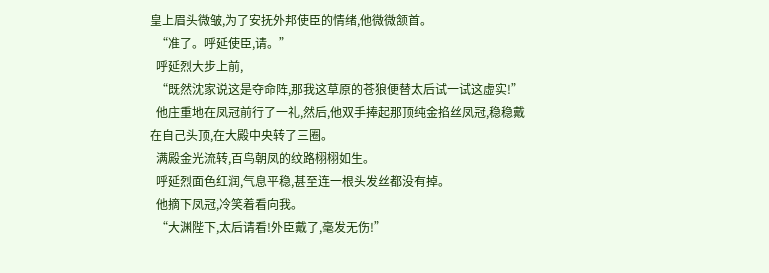皇上眉头微皱,为了安抚外邦使臣的情绪,他微微颔首。
  “准了。呼延使臣,请。”
  呼延烈大步上前,
  “既然沈家说这是夺命阵,那我这草原的苍狼便替太后试一试这虚实!”
  他庄重地在凤冠前行了一礼,然后,他双手捧起那顶纯金掐丝凤冠,稳稳戴在自己头顶,在大殿中央转了三圈。
  满殿金光流转,百鸟朝凤的纹路栩栩如生。
  呼延烈面色红润,气息平稳,甚至连一根头发丝都没有掉。
  他摘下凤冠,冷笑着看向我。
  “大渊陛下,太后请看!外臣戴了,毫发无伤!”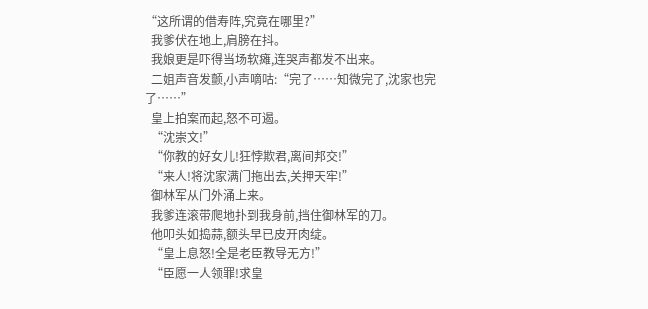“这所谓的借寿阵,究竟在哪里?”
  我爹伏在地上,肩膀在抖。
  我娘更是吓得当场软瘫,连哭声都发不出来。
  二姐声音发颤,小声嘀咕:“完了……知微完了,沈家也完了……”
  皇上拍案而起,怒不可遏。
  “沈崇文!”
  “你教的好女儿!狂悖欺君,离间邦交!”
  “来人!将沈家满门拖出去,关押天牢!”
  御林军从门外涌上来。
  我爹连滚带爬地扑到我身前,挡住御林军的刀。
  他叩头如捣蒜,额头早已皮开肉绽。
  “皇上息怒!全是老臣教导无方!”
  “臣愿一人领罪!求皇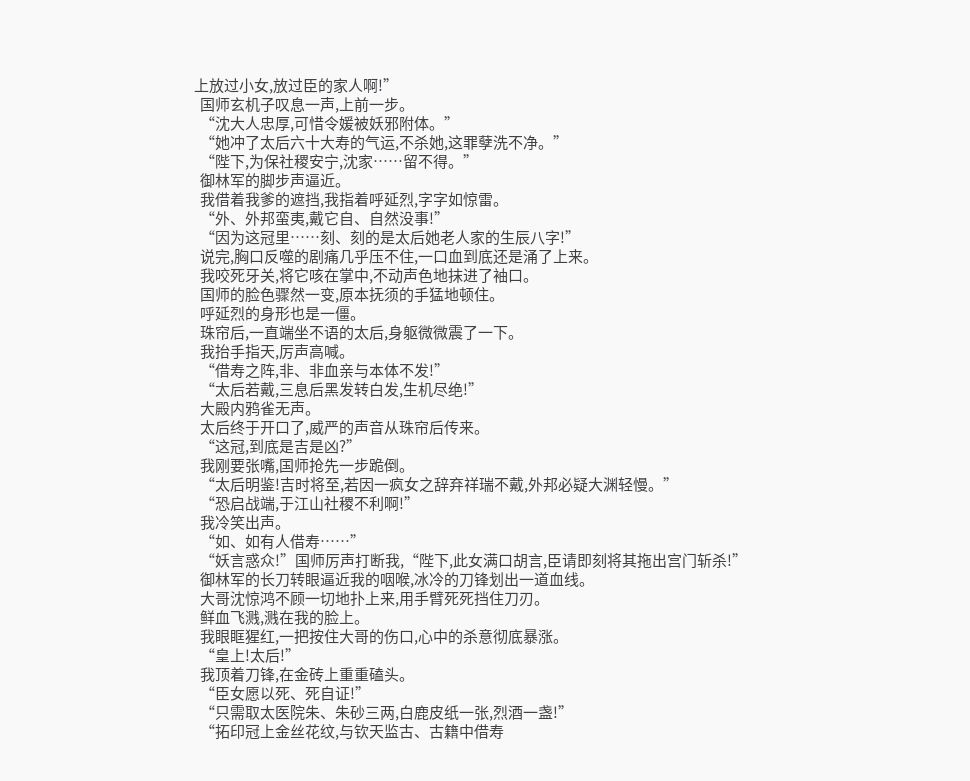上放过小女,放过臣的家人啊!”
  国师玄机子叹息一声,上前一步。
  “沈大人忠厚,可惜令媛被妖邪附体。”
  “她冲了太后六十大寿的气运,不杀她,这罪孽洗不净。”
  “陛下,为保社稷安宁,沈家……留不得。”
  御林军的脚步声逼近。
  我借着我爹的遮挡,我指着呼延烈,字字如惊雷。
  “外、外邦蛮夷,戴它自、自然没事!”
  “因为这冠里……刻、刻的是太后她老人家的生辰八字!”
  说完,胸口反噬的剧痛几乎压不住,一口血到底还是涌了上来。
  我咬死牙关,将它咳在掌中,不动声色地抹进了袖口。
  国师的脸色骤然一变,原本抚须的手猛地顿住。
  呼延烈的身形也是一僵。
  珠帘后,一直端坐不语的太后,身躯微微震了一下。
  我抬手指天,厉声高喊。
  “借寿之阵,非、非血亲与本体不发!”
  “太后若戴,三息后黑发转白发,生机尽绝!”
  大殿内鸦雀无声。
  太后终于开口了,威严的声音从珠帘后传来。
  “这冠,到底是吉是凶?”
  我刚要张嘴,国师抢先一步跪倒。
  “太后明鉴!吉时将至,若因一疯女之辞弃祥瑞不戴,外邦必疑大渊轻慢。”
  “恐启战端,于江山社稷不利啊!”
  我冷笑出声。
  “如、如有人借寿……”
  “妖言惑众!”国师厉声打断我,“陛下,此女满口胡言,臣请即刻将其拖出宫门斩杀!”
  御林军的长刀转眼逼近我的咽喉,冰冷的刀锋划出一道血线。
  大哥沈惊鸿不顾一切地扑上来,用手臂死死挡住刀刃。
  鲜血飞溅,溅在我的脸上。
  我眼眶猩红,一把按住大哥的伤口,心中的杀意彻底暴涨。
  “皇上!太后!”
  我顶着刀锋,在金砖上重重磕头。
  “臣女愿以死、死自证!”
  “只需取太医院朱、朱砂三两,白鹿皮纸一张,烈酒一盏!”
  “拓印冠上金丝花纹,与钦天监古、古籍中借寿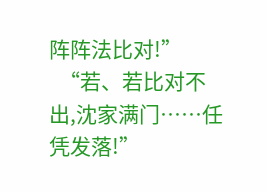阵阵法比对!”
  “若、若比对不出,沈家满门……任凭发落!”